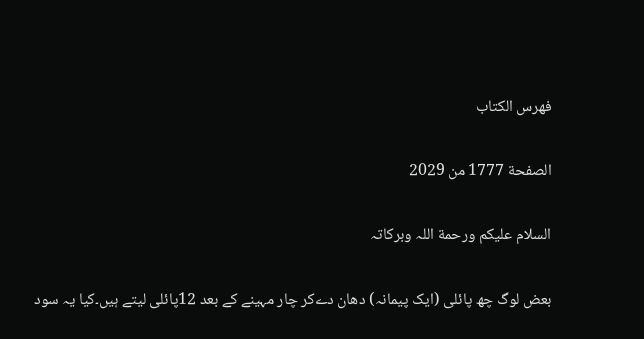فهرس الكتاب

الصفحة 1777 من 2029

السلام علیکم ورحمة اللہ وبرکاتہ

بعض لوگ چھ پائلی (ایک پیمانہ) دھان دےکر چار مہینے کے بعد 12پائلی لیتے ہیں۔کیا یہ سود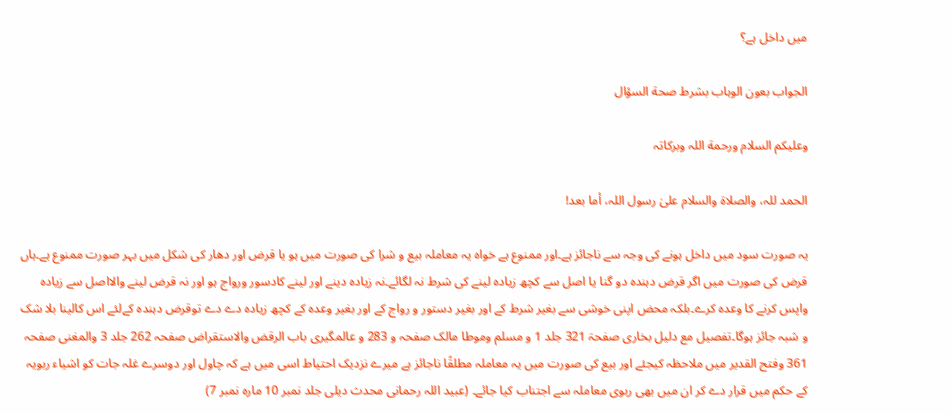میں داخل ہے؟

الجواب بعون الوہاب بشرط صحة السؤال

وعلیکم السلام ورحمة اللہ وبرکاتہ

الحمد للہ، والصلاة والسلام علیٰ رسول اللہ، أما بعد!

یہ صورت سود میں داخل ہونے کی وجہ سے ناجائز ہے۔اور ممنوع ہے خواہ یہ معاملہ بیع و شرا کی صورت میں ہو یا قرض اور دھار کی شکل میں بہر صورت ممنوع ہے۔ہاں قرض کی صورت میں اگر قرض دہندہ دو گنا یا اصل سے کچھ زیادہ لینے کی شرط نہ لگائے۔نہ زیادہ دینے اور لینے کادسور ورواج ہو اور نہ قرض لینے والااصل سے زیادہ واپس کرنے کا وعدہ کرے۔بلکہ محض اپنی خوشی سے بغیر شرط کے اور بغیر دستور و رواج کے اور بغیر وعدہ کے کچھ زیادہ دے دے توقرض دہندہ کےلئے اس کالینا بلا شک و شبہ جائز ہوگا۔تفصیل مع دلیل بخاری صفحۃ 321 جلد 1 و مسلم وموطا مالک صفحہ و 283 و عالمگیری باب الرقض والاستقراض صفحہ 262 جلد 3 والمغنی صفحہ 361 وفتح القدیر میں ملاحظہ کیجئے اور بیع کی صورت میں یہ معاملہ مطلقًا ناجائز ہے میرے نزدیک احتیاط اسی میں ہے کہ چاول اور دوسرے غلہ جات کو اشیاء ربویہ کے حکم میں قرار دے کر ان میں بھی ربوی معاملہ سے اجتناب کیا جائے۔ (عبید اللہ رحمانی محدث دیلی جلد نمبر 10 مارہ نمبر 7)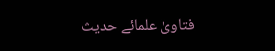فتاویٰ علمائے حدیث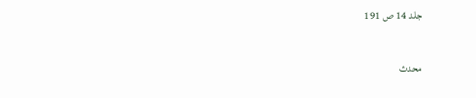جلد 14 ص 191

محدث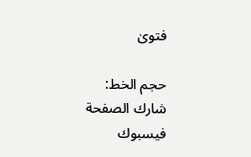فتویٰ

حجم الخط:
شارك الصفحة
فيسبوك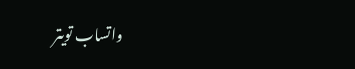واتساب تويتر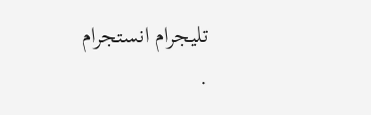تليجرام انستجرام
.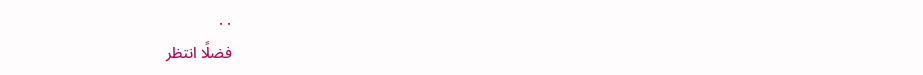. .
فضلًا انتظر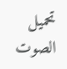تحميل الصوت